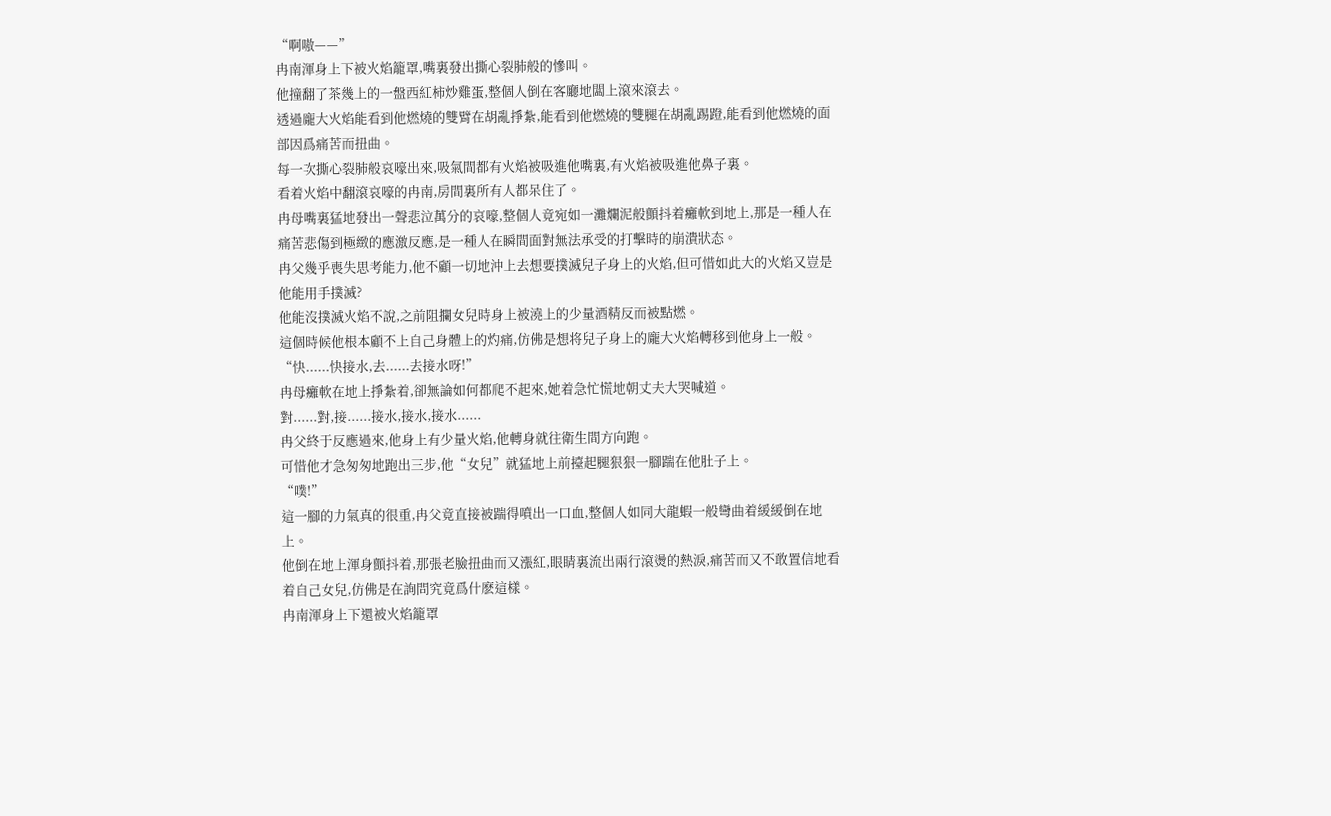“啊嗷——”
冉南渾身上下被火焰籠罩,嘴裏發出撕心裂肺般的慘叫。
他撞翻了茶幾上的一盤西紅柿炒雞蛋,整個人倒在客廳地闆上滾來滾去。
透過龐大火焰能看到他燃燒的雙臂在胡亂掙紮,能看到他燃燒的雙腿在胡亂踢蹬,能看到他燃燒的面部因爲痛苦而扭曲。
每一次撕心裂肺般哀嚎出來,吸氣間都有火焰被吸進他嘴裏,有火焰被吸進他鼻子裏。
看着火焰中翻滾哀嚎的冉南,房間裏所有人都呆住了。
冉母嘴裏猛地發出一聲悲泣萬分的哀嚎,整個人竟宛如一灘爛泥般顫抖着癱軟到地上,那是一種人在痛苦悲傷到極緻的應激反應,是一種人在瞬間面對無法承受的打擊時的崩潰狀态。
冉父幾乎喪失思考能力,他不顧一切地沖上去想要撲滅兒子身上的火焰,但可惜如此大的火焰又豈是他能用手撲滅?
他能沒撲滅火焰不說,之前阻攔女兒時身上被澆上的少量酒精反而被點燃。
這個時候他根本顧不上自己身體上的灼痛,仿佛是想将兒子身上的龐大火焰轉移到他身上一般。
“快......快接水,去......去接水呀!”
冉母癱軟在地上掙紮着,卻無論如何都爬不起來,她着急忙慌地朝丈夫大哭喊道。
對......對,接......接水,接水,接水......
冉父終于反應過來,他身上有少量火焰,他轉身就往衛生間方向跑。
可惜他才急匆匆地跑出三步,他“女兒”就猛地上前擡起腿狠狠一腳踹在他肚子上。
“噗!”
這一腳的力氣真的很重,冉父竟直接被踹得噴出一口血,整個人如同大龍蝦一般彎曲着緩緩倒在地上。
他倒在地上渾身顫抖着,那張老臉扭曲而又漲紅,眼睛裏流出兩行滾燙的熱淚,痛苦而又不敢置信地看着自己女兒,仿佛是在詢問究竟爲什麽這樣。
冉南渾身上下還被火焰籠罩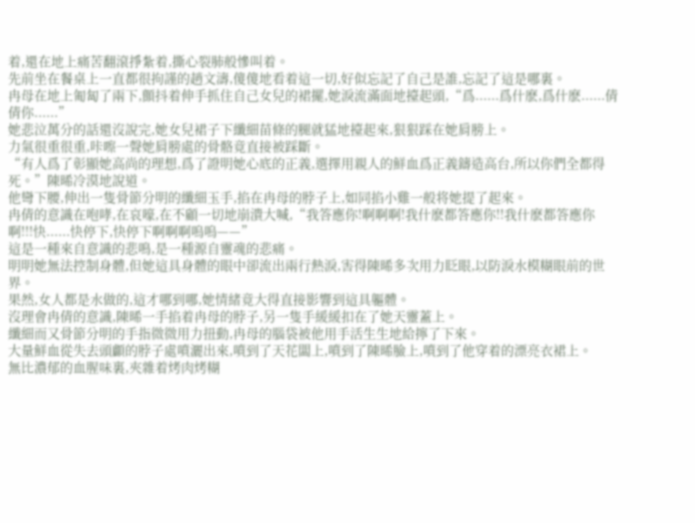着,還在地上痛苦翻滾掙紮着,撕心裂肺般慘叫着。
先前坐在餐桌上一直都很拘謹的趙文濤,傻傻地看着這一切,好似忘記了自己是誰,忘記了這是哪裏。
冉母在地上匍匐了兩下,顫抖着伸手抓住自己女兒的裙擺,她淚流滿面地擡起頭,“爲......爲什麽,爲什麽......倩倩你......”
她悲泣萬分的話還沒說完,她女兒裙子下纖細苗條的腿就猛地擡起來,狠狠踩在她肩膀上。
力氣很重很重,咔嚓一聲她肩膀處的骨骼竟直接被踩斷。
“有人爲了彰顯她高尚的理想,爲了證明她心底的正義,選擇用親人的鮮血爲正義鑄造高台,所以你們全都得死。”陳晞冷漠地說道。
他彎下腰,伸出一隻骨節分明的纖細玉手,掐在冉母的脖子上,如同掐小雞一般将她提了起來。
冉倩的意識在咆哮,在哀嚎,在不顧一切地崩潰大喊,“我答應你!啊啊啊!我什麽都答應你!!我什麽都答應你啊!!!快......快停下,快停下啊啊啊嗚嗚——”
這是一種來自意識的悲鳴,是一種源自靈魂的悲痛。
明明她無法控制身體,但她這具身體的眼中卻流出兩行熱淚,害得陳晞多次用力眨眼,以防淚水模糊眼前的世界。
果然,女人都是水做的,這才哪到哪,她情緒竟大得直接影響到這具軀體。
沒理會冉倩的意識,陳晞一手掐着冉母的脖子,另一隻手緩緩扣在了她天靈蓋上。
纖細而又骨節分明的手指微微用力扭動,冉母的腦袋被他用手活生生地給擰了下來。
大量鮮血從失去頭顱的脖子處噴灑出來,噴到了天花闆上,噴到了陳晞臉上,噴到了他穿着的漂亮衣裙上。
無比濃郁的血腥味裏,夾雜着烤肉烤糊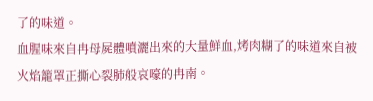了的味道。
血腥味來自冉母屍體噴灑出來的大量鮮血,烤肉糊了的味道來自被火焰籠罩正撕心裂肺般哀嚎的冉南。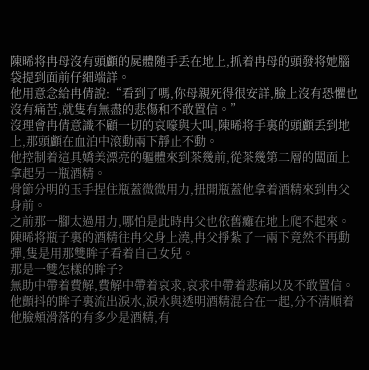陳晞将冉母沒有頭顱的屍體随手丢在地上,抓着冉母的頭發将她腦袋提到面前仔細端詳。
他用意念給冉倩說:“看到了嗎,你母親死得很安詳,臉上沒有恐懼也沒有痛苦,就隻有無盡的悲傷和不敢置信。”
沒理會冉倩意識不顧一切的哀嚎與大叫,陳晞将手裏的頭顱丢到地上,那頭顱在血泊中滾動兩下靜止不動。
他控制着這具嬌美漂亮的軀體來到茶幾前,從茶幾第二層的闆面上拿起另一瓶酒精。
骨節分明的玉手捏住瓶蓋微微用力,扭開瓶蓋他拿着酒精來到冉父身前。
之前那一腳太過用力,哪怕是此時冉父也依舊癱在地上爬不起來。
陳晞将瓶子裏的酒精往冉父身上澆,冉父掙紮了一兩下竟然不再動彈,隻是用那雙眸子看着自己女兒。
那是一雙怎樣的眸子?
無助中帶着費解,費解中帶着哀求,哀求中帶着悲痛以及不敢置信。
他顫抖的眸子裏流出淚水,淚水與透明酒精混合在一起,分不清順着他臉頰滑落的有多少是酒精,有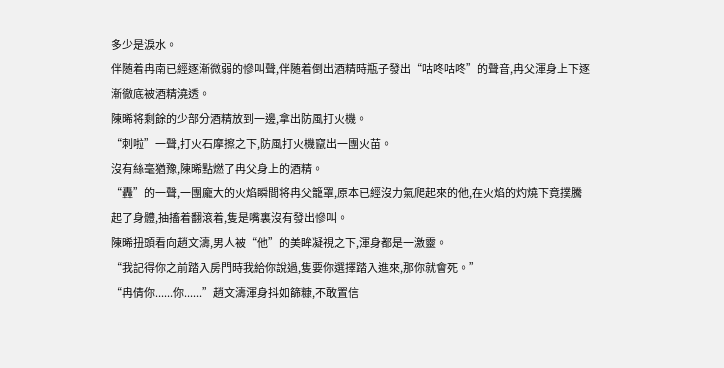多少是淚水。
伴随着冉南已經逐漸微弱的慘叫聲,伴随着倒出酒精時瓶子發出“咕咚咕咚”的聲音,冉父渾身上下逐漸徹底被酒精澆透。
陳晞将剩餘的少部分酒精放到一邊,拿出防風打火機。
“刺啦”一聲,打火石摩擦之下,防風打火機竄出一團火苗。
沒有絲毫猶豫,陳晞點燃了冉父身上的酒精。
“轟”的一聲,一團龐大的火焰瞬間将冉父籠罩,原本已經沒力氣爬起來的他,在火焰的灼燒下竟撲騰起了身體,抽搐着翻滾着,隻是嘴裏沒有發出慘叫。
陳晞扭頭看向趙文濤,男人被“他”的美眸凝視之下,渾身都是一激靈。
“我記得你之前踏入房門時我給你說過,隻要你選擇踏入進來,那你就會死。”
“冉倩你......你......”趙文濤渾身抖如篩糠,不敢置信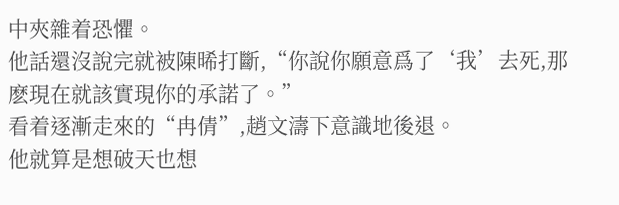中夾雜着恐懼。
他話還沒說完就被陳晞打斷,“你說你願意爲了‘我’去死,那麽現在就該實現你的承諾了。”
看着逐漸走來的“冉倩”,趙文濤下意識地後退。
他就算是想破天也想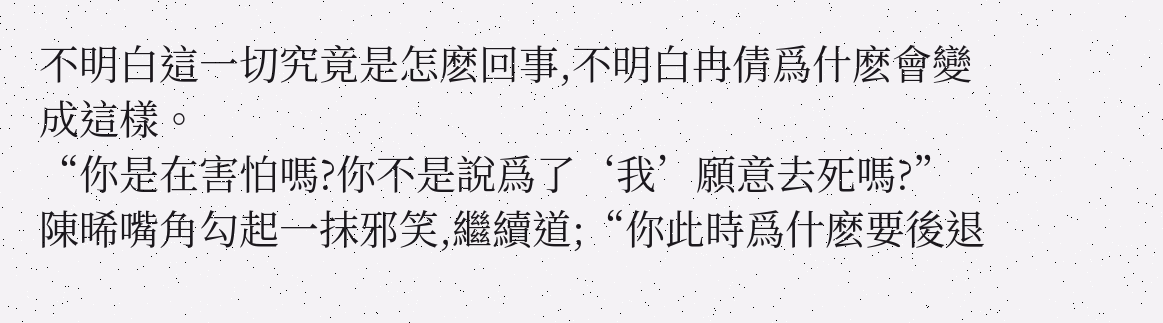不明白這一切究竟是怎麽回事,不明白冉倩爲什麽會變成這樣。
“你是在害怕嗎?你不是說爲了‘我’願意去死嗎?”陳晞嘴角勾起一抹邪笑,繼續道;“你此時爲什麽要後退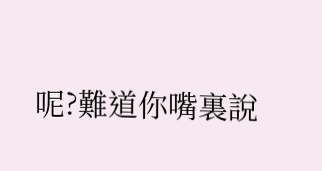呢?難道你嘴裏說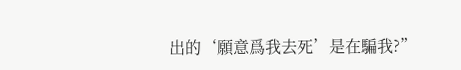出的‘願意爲我去死’是在騙我?”